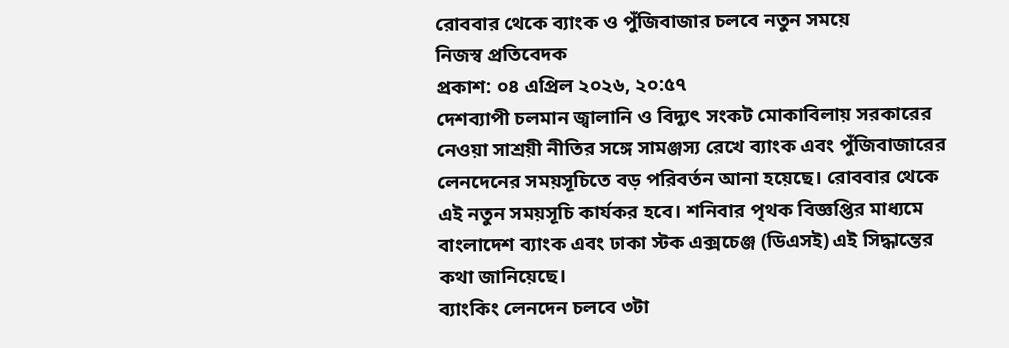রোববার থেকে ব্যাংক ও পুঁজিবাজার চলবে নতুন সময়ে
নিজস্ব প্রতিবেদক
প্রকাশ: ০৪ এপ্রিল ২০২৬, ২০:৫৭
দেশব্যাপী চলমান জ্বালানি ও বিদ্যুৎ সংকট মোকাবিলায় সরকারের নেওয়া সাশ্রয়ী নীতির সঙ্গে সামঞ্জস্য রেখে ব্যাংক এবং পুঁজিবাজারের লেনদেনের সময়সূচিতে বড় পরিবর্তন আনা হয়েছে। রোববার থেকে এই নতুন সময়সূচি কার্যকর হবে। শনিবার পৃথক বিজ্ঞপ্তির মাধ্যমে বাংলাদেশ ব্যাংক এবং ঢাকা স্টক এক্সচেঞ্জ (ডিএসই) এই সিদ্ধান্তের কথা জানিয়েছে।
ব্যাংকিং লেনদেন চলবে ৩টা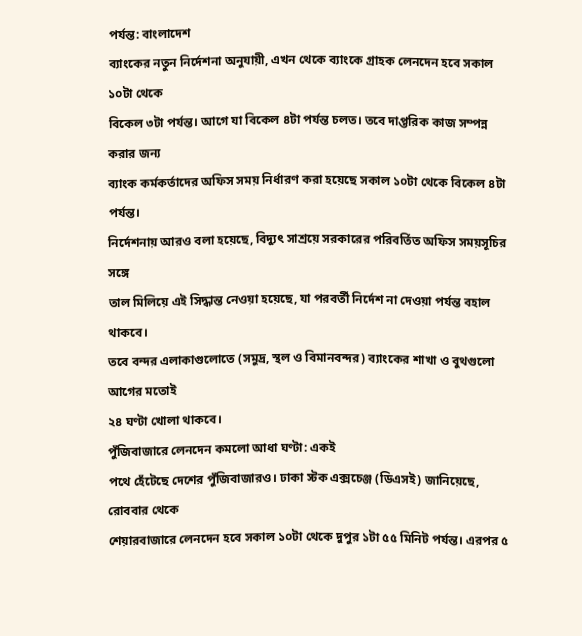পর্যন্ত: বাংলাদেশ
ব্যাংকের নতুন নির্দেশনা অনুযায়ী, এখন থেকে ব্যাংকে গ্রাহক লেনদেন হবে সকাল ১০টা থেকে
বিকেল ৩টা পর্যন্ত। আগে যা বিকেল ৪টা পর্যন্ত চলত। তবে দাপ্তরিক কাজ সম্পন্ন করার জন্য
ব্যাংক কর্মকর্তাদের অফিস সময় নির্ধারণ করা হয়েছে সকাল ১০টা থেকে বিকেল ৪টা পর্যন্ত।
নির্দেশনায় আরও বলা হয়েছে, বিদ্যুৎ সাশ্রয়ে সরকারের পরিবর্তিত অফিস সময়সূচির সঙ্গে
তাল মিলিয়ে এই সিদ্ধান্ত নেওয়া হয়েছে, যা পরবর্তী নির্দেশ না দেওয়া পর্যন্ত বহাল থাকবে।
তবে বন্দর এলাকাগুলোতে (সমুদ্র, স্থল ও বিমানবন্দর) ব্যাংকের শাখা ও বুথগুলো আগের মতোই
২৪ ঘণ্টা খোলা থাকবে।
পুঁজিবাজারে লেনদেন কমলো আধা ঘণ্টা: একই
পথে হেঁটেছে দেশের পুঁজিবাজারও। ঢাকা স্টক এক্সচেঞ্জ (ডিএসই) জানিয়েছে, রোববার থেকে
শেয়ারবাজারে লেনদেন হবে সকাল ১০টা থেকে দুপুর ১টা ৫৫ মিনিট পর্যন্ত। এরপর ৫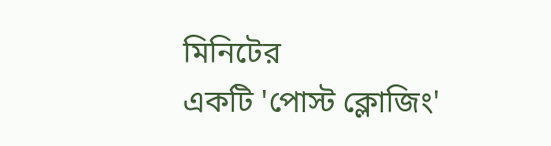মিনিটের
একটি 'পোস্ট ক্লোজিং'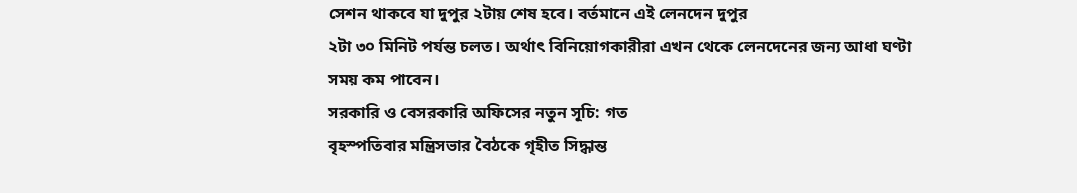সেশন থাকবে যা দুপুর ২টায় শেষ হবে। বর্তমানে এই লেনদেন দুপুর
২টা ৩০ মিনিট পর্যন্ত চলত। অর্থাৎ বিনিয়োগকারীরা এখন থেকে লেনদেনের জন্য আধা ঘণ্টা
সময় কম পাবেন।
সরকারি ও বেসরকারি অফিসের নতুন সূচি: গত
বৃহস্পতিবার মন্ত্রিসভার বৈঠকে গৃহীত সিদ্ধান্ত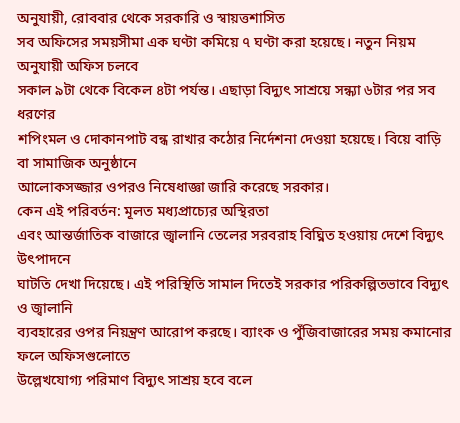অনুযায়ী, রোববার থেকে সরকারি ও স্বায়ত্তশাসিত
সব অফিসের সময়সীমা এক ঘণ্টা কমিয়ে ৭ ঘণ্টা করা হয়েছে। নতুন নিয়ম অনুযায়ী অফিস চলবে
সকাল ৯টা থেকে বিকেল ৪টা পর্যন্ত। এছাড়া বিদ্যুৎ সাশ্রয়ে সন্ধ্যা ৬টার পর সব ধরণের
শপিংমল ও দোকানপাট বন্ধ রাখার কঠোর নির্দেশনা দেওয়া হয়েছে। বিয়ে বাড়ি বা সামাজিক অনুষ্ঠানে
আলোকসজ্জার ওপরও নিষেধাজ্ঞা জারি করেছে সরকার।
কেন এই পরিবর্তন: মূলত মধ্যপ্রাচ্যের অস্থিরতা
এবং আন্তর্জাতিক বাজারে জ্বালানি তেলের সরবরাহ বিঘ্নিত হওয়ায় দেশে বিদ্যুৎ উৎপাদনে
ঘাটতি দেখা দিয়েছে। এই পরিস্থিতি সামাল দিতেই সরকার পরিকল্পিতভাবে বিদ্যুৎ ও জ্বালানি
ব্যবহারের ওপর নিয়ন্ত্রণ আরোপ করছে। ব্যাংক ও পুঁজিবাজারের সময় কমানোর ফলে অফিসগুলোতে
উল্লেখযোগ্য পরিমাণ বিদ্যুৎ সাশ্রয় হবে বলে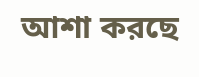আশা করছে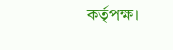কর্তৃপক্ষ।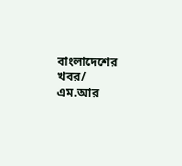বাংলাদেশের খবর/ এম.আর